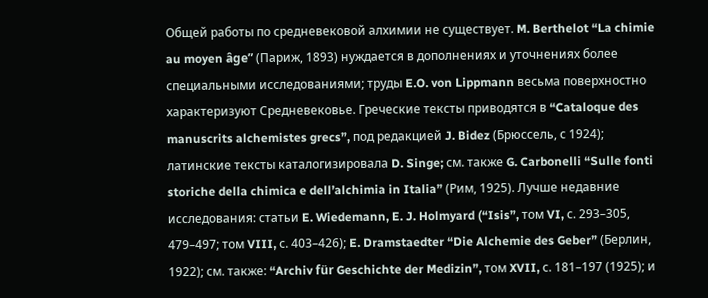Общей работы по средневековой алхимии не существует. M. Berthelot “La chimie au moyen âge” (Париж, 1893) нуждается в дополнениях и уточнениях более специальными исследованиями; труды E.O. von Lippmann весьма поверхностно характеризуют Средневековье. Греческие тексты приводятся в “Cataloque des manuscrits alchemistes grecs”, под редакцией J. Bidez (Брюссель, с 1924); латинские тексты каталогизировала D. Singe; см. также G. Carbonelli “Sulle fonti storiche della chimica e dell’alchimia in Italia” (Рим, 1925). Лучше недавние исследования: статьи E. Wiedemann, E. J. Holmyard (“Isis”, том VI, с. 293–305, 479–497; том VIII, с. 403–426); E. Dramstaedter “Die Alchemie des Geber” (Берлин, 1922); см. также: “Archiv für Geschichte der Medizin”, том XVII, с. 181–197 (1925); и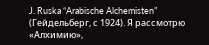J. Ruska “Arabische Alchemisten” (Гейдельберг, с 1924). Я рассмотрю «Алхимию»,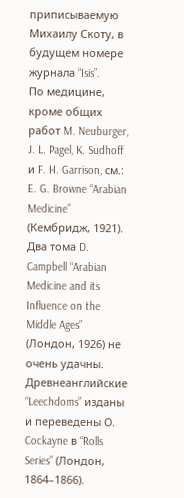приписываемую Михаилу Скоту, в будущем номере журнала “Isis”.
По медицине, кроме общих работ M. Neuburger, J. L. Pagel, K. Sudhoff и F. H. Garrison, см.: E. G. Browne “Arabian Medicine” (Кембридж, 1921). Два тома D. Campbell “Arabian Medicine and its Influence on the Middle Ages” (Лондон, 1926) не очень удачны. Древнеанглийские “Leechdoms” изданы и переведены О. Cockayne в “Rolls Series” (Лондон, 1864–1866).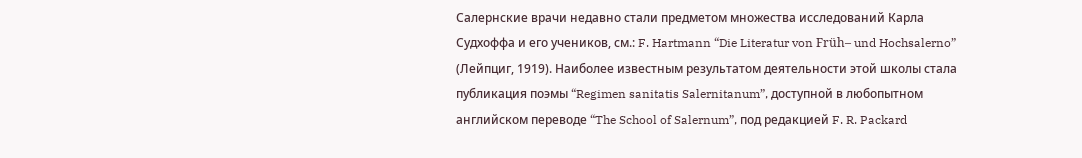Салернские врачи недавно стали предметом множества исследований Карла Судхоффа и его учеников, см.: F. Hartmann “Die Literatur von Früh– und Hochsalerno” (Лейпциг, 1919). Наиболее известным результатом деятельности этой школы стала публикация поэмы “Regimen sanitatis Salernitanum”, доступной в любопытном английском переводе “The School of Salernum”, под редакцией F. R. Packard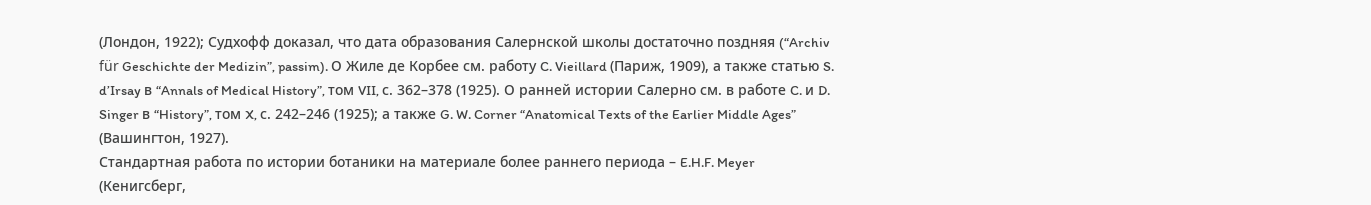(Лондон, 1922); Судхофф доказал, что дата образования Салернской школы достаточно поздняя (“Archiv für Geschichte der Medizin”, passim). О Жиле де Корбее см. работу C. Vieillard (Париж, 1909), а также статью S. d’Irsay в “Annals of Medical History”, том VII, с. 362–378 (1925). О ранней истории Салерно см. в работе C. и D. Singer в “History”, том X, с. 242–246 (1925); а также G. W. Corner “Anatomical Texts of the Earlier Middle Ages” (Вашингтон, 1927).
Стандартная работа по истории ботаники на материале более раннего периода – E.H.F. Meyer (Кенигсберг,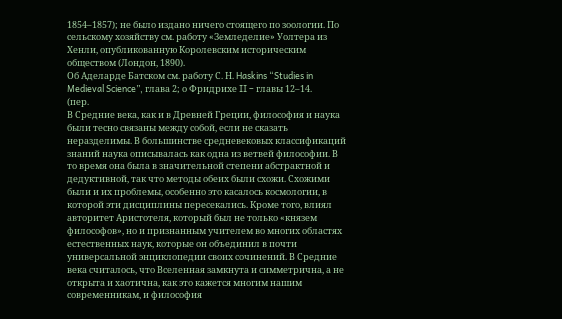1854–1857); не было издано ничего стоящего по зоологии. По сельскому хозяйству см. работу «Земледелие» Уолтера из Хенли, опубликованную Королевским историческим обществом (Лондон, 1890).
Об Аделарде Батском см. работу С. Н. Haskins “Studies in Medieval Science”, глава 2; о Фридрихе II – главы 12–14.
(пер.
В Средние века, как и в Древней Греции, философия и наука были тесно связаны между собой, если не сказать неразделимы. В большинстве средневековых классификаций знаний наука описывалась как одна из ветвей философии. В то время она была в значительной степени абстрактной и дедуктивной, так что методы обеих были схожи. Схожими были и их проблемы, особенно это касалось космологии, в которой эти дисциплины пересекались. Кроме того, влиял авторитет Аристотеля, который был не только «князем философов», но и признанным учителем во многих областях естественных наук, которые он объединил в почти универсальной энциклопедии своих сочинений. В Средние века считалось, что Вселенная замкнута и симметрична, а не открыта и хаотична, как это кажется многим нашим современникам, и философия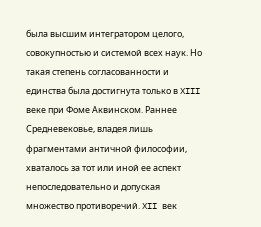была высшим интегратором целого, совокупностью и системой всех наук. Но такая степень согласованности и единства была достигнута только в XIII веке при Фоме Аквинском. Раннее Средневековье, владея лишь фрагментами античной философии, хваталось за тот или иной ее аспект непоследовательно и допуская множество противоречий. XII век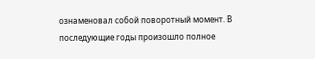ознаменовал собой поворотный момент. В последующие годы произошло полное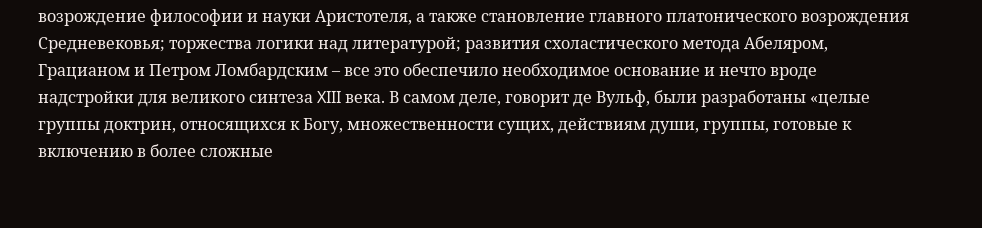возрождение философии и науки Аристотеля, а также становление главного платонического возрождения Средневековья; торжества логики над литературой; развития схоластического метода Абеляром, Грацианом и Петром Ломбардским – все это обеспечило необходимое основание и нечто вроде надстройки для великого синтеза XIII века. В самом деле, говорит де Вульф, были разработаны «целые группы доктрин, относящихся к Богу, множественности сущих, действиям души, группы, готовые к включению в более сложные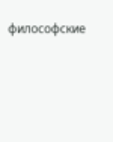философские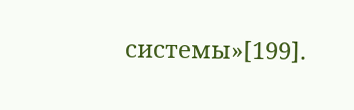системы»[199].